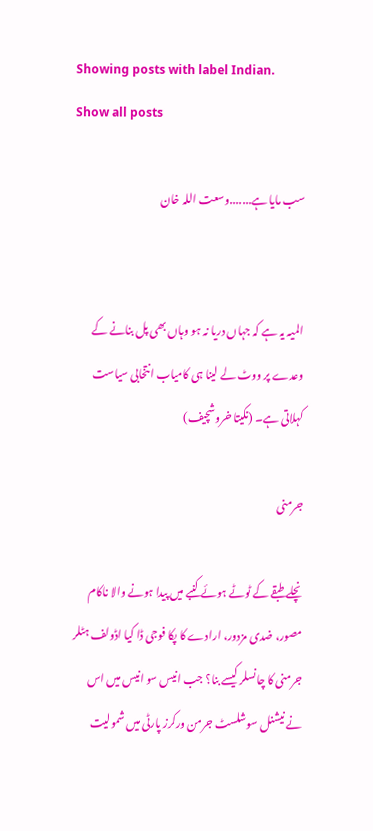Showing posts with label Indian. Show all posts

سب مایا ہے.......وسعت اللہ خان


المیہ یہ ہے کہ جہاں دریا نہ ہو وہاں بھی پل بنانے کے وعدے پر ووٹ لے لینا ہی کامیاب انتخابی سیاست کہلاتی ہے۔ (نکیتا خروشچیف)

جرمنی

نچلے طبقے کے ٹوٹے ہوئے کنبے میں پیدا ہونے والا ناکام مصور، ضدی مزدور، ارادے کا پکا فوجی ڈا کیا اڈولف ہٹلر جرمنی کا چانسلر کیسے بنا؟ جب انیس سو انیس میں اس نے نیشنل سوشلسٹ جرمن ورکرز پارٹی میں شمولیت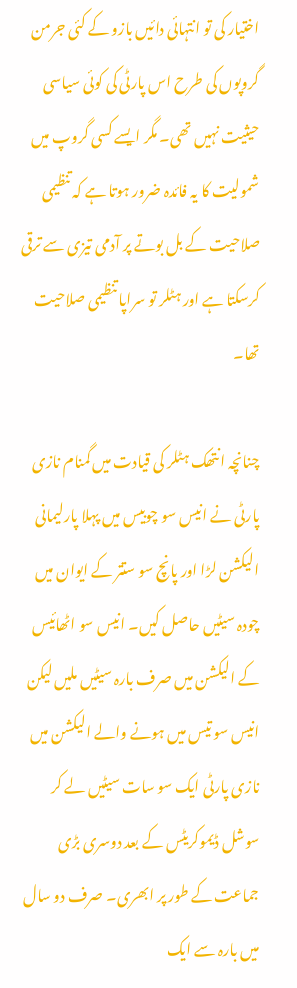اختیار کی تو انتہائی دائیں بازو کے کئی جرمن گروپوں کی طرح اس پارٹی کی کوئی سیاسی حیثیت نہیں تھی۔ مگر ایسے کسی گروپ میں شمولیت کا یہ فائدہ ضرور ہوتا ہے کہ تنظیمی صلاحیت کے بل بوتے پر آدمی تیزی سے ترقی کرسکتا ہے اور ہٹلر تو سراپا تنظیمی صلاحیت تھا۔

چنانچہ انتھک ہٹلر کی قیادت میں گمنام نازی پارٹی نے انیس سو چوبیس میں پہلا پارلیمانی الیکشن لڑا اور پانچ سو ستتر کے ایوان میں چودہ سیٹیں حاصل کیں۔ انیس سو اٹھائیس کے الیکشن میں صرف بارہ سیٹیں ملیں لیکن انیس سو تیس میں ہونے والے الیکشن میں نازی پارٹی ایک سو سات سیٹیں لے کر سوشل ڈیموکریٹس کے بعد دوسری بڑی جماعت کے طور پر ابھری۔ صرف دو سال میں بارہ سے ایک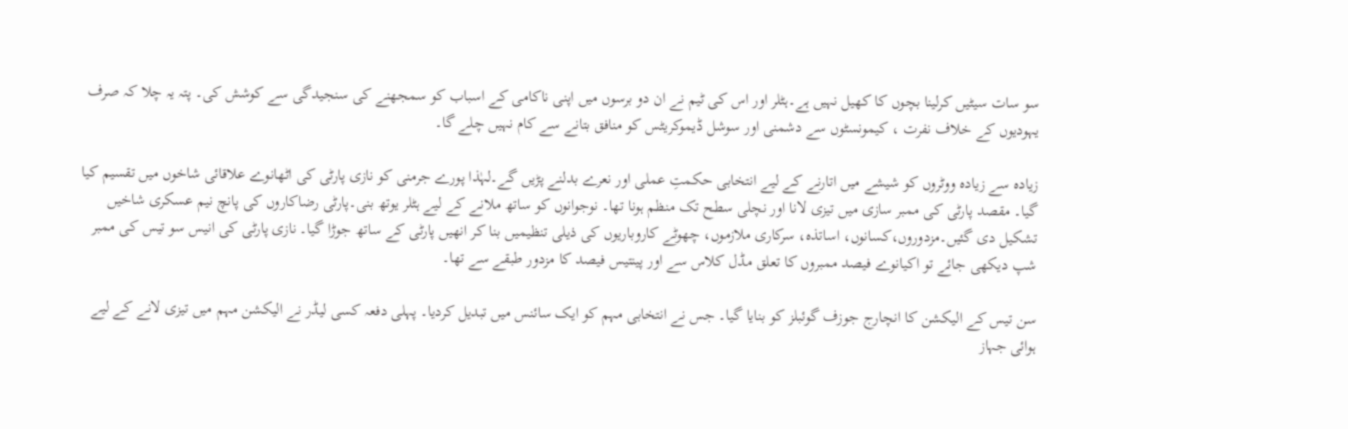سو سات سیٹیں کرلینا بچوں کا کھیل نہیں ہے۔ہٹلر اور اس کی ٹیم نے ان دو برسوں میں اپنی ناکامی کے اسباب کو سمجھنے کی سنجیدگی سے کوشش کی۔ پتہ یہ چلا کہ صرف یہودیوں کے خلاف نفرت ، کیمونسٹوں سے دشمنی اور سوشل ڈیموکریٹس کو منافق بتانے سے کام نہیں چلے گا۔

زیادہ سے زیادہ ووٹروں کو شیشے میں اتارنے کے لیے انتخابی حکمتِ عملی اور نعرے بدلنے پڑیں گے۔لہٰذا پورے جرمنی کو نازی پارٹی کی اٹھانوے علاقائی شاخوں میں تقسیم کیا گیا۔ مقصد پارٹی کی ممبر سازی میں تیزی لانا اور نچلی سطح تک منظم ہونا تھا۔ نوجوانوں کو ساتھ ملانے کے لیے ہٹلر یوتھ بنی۔پارٹی رضاکاروں کی پانچ نیم عسکری شاخیں تشکیل دی گئیں۔مزدوروں،کسانوں، اساتذہ، سرکاری ملازموں، چھوٹے کاروباریوں کی ذیلی تنظیمیں بنا کر انھیں پارٹی کے ساتھ جوڑا گیا۔ نازی پارٹی کی انیس سو تیس کی ممبر شپ دیکھی جائے تو اکیانوے فیصد ممبروں کا تعلق مڈل کلاس سے اور پینتیس فیصد کا مزدور طبقے سے تھا۔

سن تیس کے الیکشن کا انچارج جوزف گوئبلز کو بنایا گیا۔ جس نے انتخابی مہم کو ایک سائنس میں تبدیل کردیا۔ پہلی دفعہ کسی لیڈر نے الیکشن مہم میں تیزی لانے کے لیے ہوائی جہاز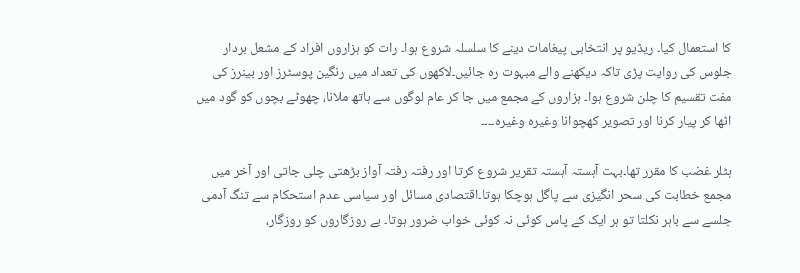کا استعمال کیا۔ ریڈیو پر انتخابی پیغامات دینے کا سلسلہ شروع ہوا۔ رات کو ہزاروں افراد کے مشعل بردار جلوس کی روایت پڑی تاکہ دیکھنے والے مبہوت رہ جائیں۔لاکھوں کی تعداد میں رنگین پوسٹرز اور بینرز کی مفت تقسیم کا چلن شروع ہوا۔ ہزاروں کے مجمع میں جا کر عام لوگوں سے ہاتھ ملانا، چھوٹے بچوں کو گود میں اٹھا کر پیار کرنا اور تصویر کھچوانا وغیرہ وغیرہ۔۔۔۔

ہٹلر غضب کا مقرر تھا۔بہت آہستہ آہستہ تقریر شروع کرتا اور رفتہ رفتہ آواز بڑھتی چلی جاتی اور آخر میں مجمع خطابت کی سحر انگیزی سے پاگل ہوچکا ہوتا۔اقتصادی مسائل اور سیاسی عدم استحکام سے تنگ آدمی جلسے سے باہر نکلتا تو ہر ایک کے پاس کوئی نہ کوئی خواب ضرور ہوتا۔ بے روزگاروں کو روزگار،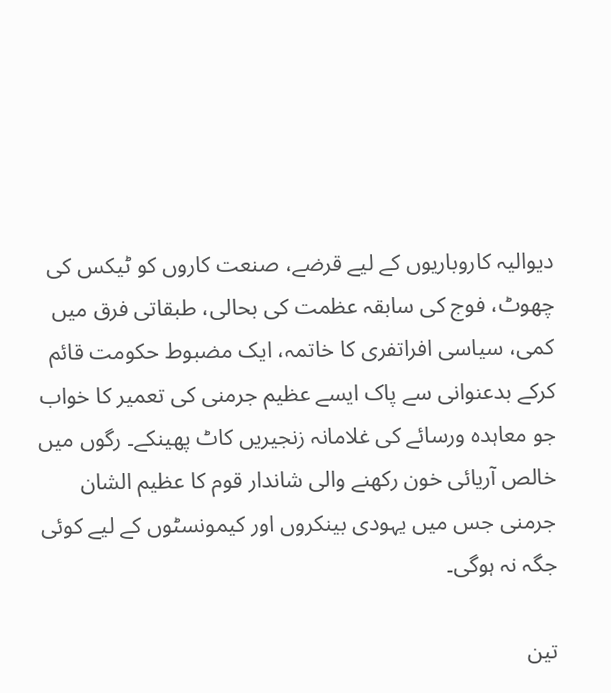دیوالیہ کاروباریوں کے لیے قرضے، صنعت کاروں کو ٹیکس کی چھوٹ، فوج کی سابقہ عظمت کی بحالی، طبقاتی فرق میں کمی، سیاسی افراتفری کا خاتمہ، ایک مضبوط حکومت قائم کرکے بدعنوانی سے پاک ایسے عظیم جرمنی کی تعمیر کا خواب جو معاہدہ ورسائے کی غلامانہ زنجیریں کاٹ پھینکے۔ رگوں میں خالص آریائی خون رکھنے والی شاندار قوم کا عظیم الشان جرمنی جس میں یہودی بینکروں اور کیمونسٹوں کے لیے کوئی جگہ نہ ہوگی۔

تین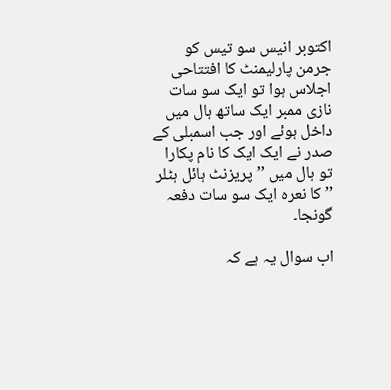اکتوبر انیس سو تیس کو جرمن پارلیمنٹ کا افتتاحی اجلاس ہوا تو ایک سو سات نازی ممبر ایک ساتھ ہال میں داخل ہوئے اور جب اسمبلی کے صدر نے ایک ایک کا نام پکارا تو ہال میں ’’ پریزنٹ ہائل ہٹلر ’’ کا نعرہ ایک سو سات دفعہ گونجا۔

اب سوال یہ ہے کہ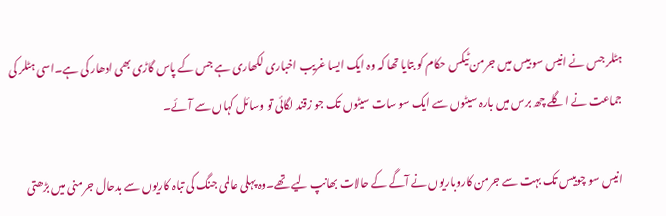ہٹلر جس نے انیس سو بیس میں جرمن ٹیکس حکام کو بتایا تھا کہ وہ ایک ایسا غریب اخباری لکھاری ہے جس کے پاس گاڑی بھی ادھار کی ہے۔اسی ہٹلر کی جماعت نے اگلے چھ برس میں بارہ سیٹوں سے ایک سو سات سیٹوں تک جو زقند لگائی تو وسائل کہاں سے آئے۔

انیس سو چوبیس تک بہت سے جرمن کاروباریوں نے آگے کے حالات بھانپ لیے تھے۔وہ پہلی عالمی جنگ کی تباہ کاریوں سے بدحال جرمنی میں بڑھتی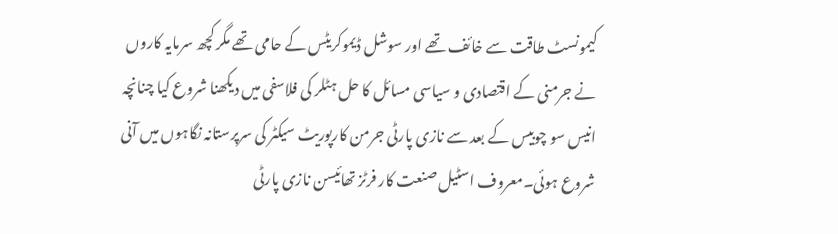کیمونسٹ طاقت سے خائف تھے اور سوشل ڈیموکریٹس کے حامی تھے مگر کچھ سرمایہ کاروں نے جرمنی کے اقتصادی و سیاسی مسائل کا حل ہٹلر کی فلاسفی میں دیکھنا شروع کیا چنانچہ انیس سو چوبیس کے بعد سے نازی پارٹی جرمن کارپوریٹ سیکٹر کی سرپرستانہ نگاہوں میں آنی شروع ہوئی۔معروف اسٹیل صنعت کار فرٹز تھائیسن نازی پارٹی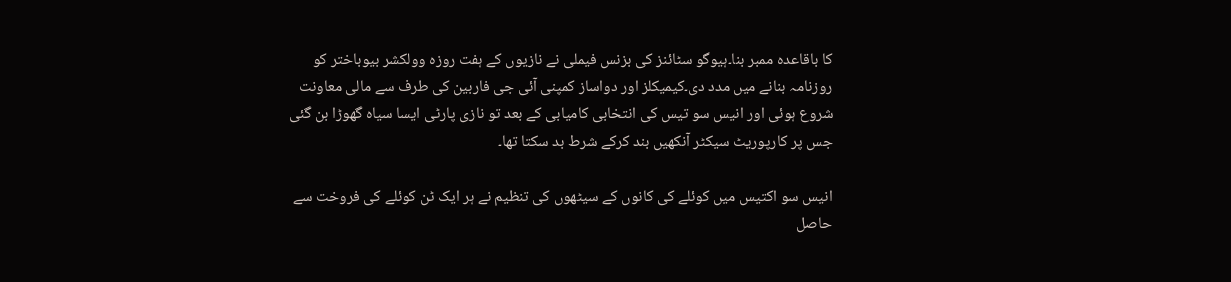کا باقاعدہ ممبر بنا۔ہیوگو سٹائنز کی بزنس فیملی نے نازیوں کے ہفت روزہ وولکشر بیوباختر کو روزنامہ بنانے میں مدد دی۔کیمیکلز اور دواساز کمپنی آئی جی فاربین کی طرف سے مالی معاونت شروع ہوئی اور انیس سو تیس کی انتخابی کامیابی کے بعد تو نازی پارٹی ایسا سیاہ گھوڑا بن گئی جس پر کارپوریٹ سیکٹر آنکھیں بند کرکے شرط بد سکتا تھا۔

انیس سو اکتیس میں کوئلے کی کانوں کے سیٹھوں کی تنظیم نے ہر ایک ٹن کوئلے کی فروخت سے حاصل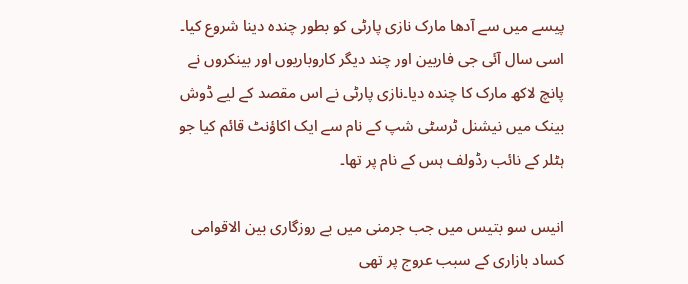پیسے میں سے آدھا مارک نازی پارٹی کو بطور چندہ دینا شروع کیا۔ اسی سال آئی جی فاربین اور چند دیگر کاروباریوں اور بینکروں نے پانچ لاکھ مارک کا چندہ دیا۔نازی پارٹی نے اس مقصد کے لیے ڈوش بینک میں نیشنل ٹرسٹی شپ کے نام سے ایک اکاؤنٹ قائم کیا جو ہٹلر کے نائب رڈولف ہس کے نام پر تھا۔

انیس سو بتیس میں جب جرمنی میں بے روزگاری بین الاقوامی کساد بازاری کے سبب عروج پر تھی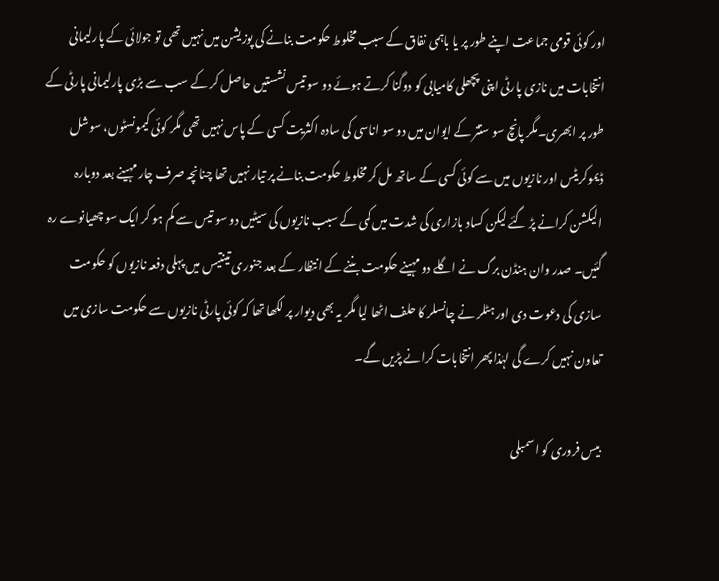اور کوئی قومی جماعت اپنے طور پر یا باہمی نفاق کے سبب مخلوط حکومت بنانے کی پوزیشن میں نہیں تھی تو جولائی کے پارلیمانی انتخابات میں نازی پارٹی اپنی پچھلی کامیابی کو دوگنا کرتے ہوئے دو سو تیس نشستیں حاصل کر کے سب سے بڑی پارلیمانی پارٹی کے طور پر ابھری۔مگر پانچ سو ستتر کے ایوان میں دو سو اناسی کی سادہ اکثریت کسی کے پاس نہیں تھی مگر کوئی کیمونسٹوں، سوشل ڈیموکریٹس اور نازیوں میں سے کوئی کسی کے ساتھ مل کر مخلوط حکومت بنانے پر تیار نہیں تھا چنانچہ صرف چار مہینے بعد دوبارہ الیکشن کرانے پڑ گئے لیکن کساد بازاری کی شدت میں کمی کے سبب نازیوں کی سیٹیں دو سو تیس سے کم ہو کر ایک سو چھیانوے رہ گئیں۔ صدر وان ہنڈن برگ نے اگلے دو مہینے حکومت بننے کے انتظار کے بعد جنوری تینتیس میں پہلی دفعہ نازیوں کو حکومت سازی کی دعوت دی اور ہٹلر نے چانسلر کا حلف اٹھا لیا مگر یہ بھی دیوار پر لکھا تھا کہ کوئی پارٹی نازیوں سے حکومت سازی میں تعاون نہیں کرے گی لہٰذا پھر انتخابات کرانے پڑیں گے۔

بیس فروری کو اسمبلی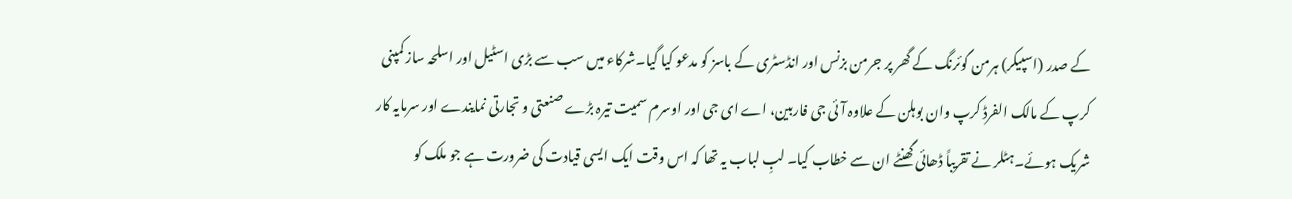کے صدر (اسپیکر) ہرمن گوئرنگ کے گھر پر جرمن بزنس اور انڈسٹری کے باسز کو مدعو کیا گیا۔شرکاء میں سب سے بڑی اسٹیل اور اسلحہ ساز کمپنی کرپ کے مالک الفرڈ کرپ وان بوہلن کے علاوہ آئی جی فاربین، اے ای جی اور اوسرم سمیت تیرہ بڑے صنعتی و تجارتی نمایندے اور سرمایہ کار شریک ہوئے۔ہٹلر نے تقریباً ڈھائی گھنٹے ان سے خطاب کیا۔ لبِ لباب یہ تھا کہ اس وقت ایک ایسی قیادت کی ضرورت ہے جو ملک کو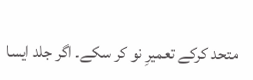متحد کرکے تعمیرِ نو کر سکے۔ اگر جلد ایسا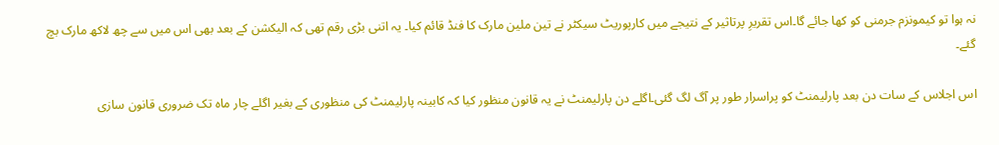نہ ہوا تو کیمونزم جرمنی کو کھا جائے گا۔اس تقریرِ پرتاثیر کے نتیجے میں کارپوریٹ سیکٹر نے تین ملین مارک کا فنڈ قائم کیا۔ یہ اتنی بڑی رقم تھی کہ الیکشن کے بعد بھی اس میں سے چھ لاکھ مارک بچ گئے۔

اس اجلاس کے سات دن بعد پارلیمنٹ کو پراسرار طور پر آگ لگ گئی۔اگلے دن پارلیمنٹ نے یہ قانون منظور کیا کہ کابینہ پارلیمنٹ کی منظوری کے بغیر اگلے چار ماہ تک ضروری قانون سازی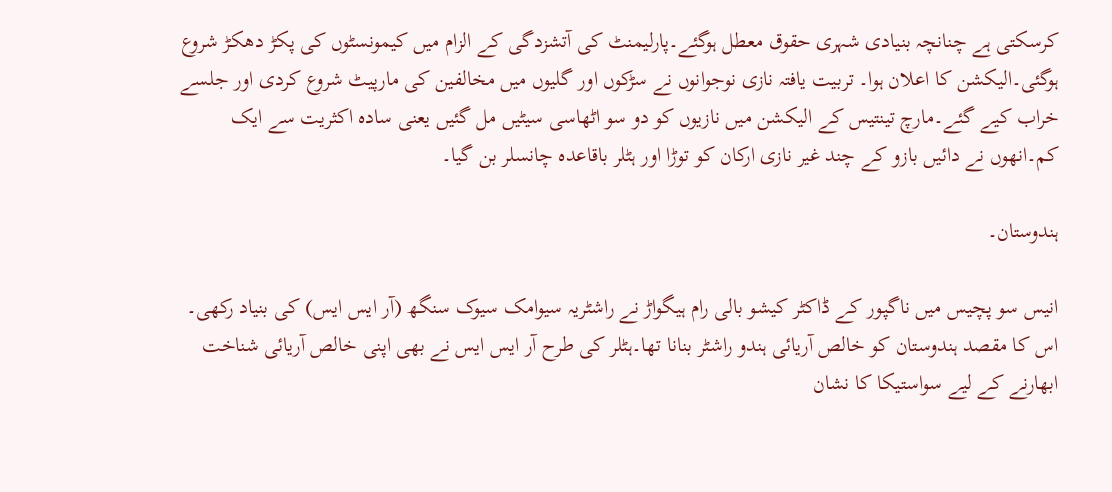کرسکتی ہے چنانچہ بنیادی شہری حقوق معطل ہوگئے۔پارلیمنٹ کی آتشزدگی کے الزام میں کیمونسٹوں کی پکڑ دھکڑ شروع ہوگئی۔الیکشن کا اعلان ہوا۔ تربیت یافتہ نازی نوجوانوں نے سڑکوں اور گلیوں میں مخالفین کی مارپیٹ شروع کردی اور جلسے خراب کیے گئے۔مارچ تینتیس کے الیکشن میں نازیوں کو دو سو اٹھاسی سیٹیں مل گئیں یعنی سادہ اکثریت سے ایک کم۔انھوں نے دائیں بازو کے چند غیر نازی ارکان کو توڑا اور ہٹلر باقاعدہ چانسلر بن گیا۔

ہندوستان۔

انیس سو پچیس میں ناگپور کے ڈاکٹر کیشو بالی رام ہیگواڑ نے راشٹریہ سیوامک سیوک سنگھ (آر ایس ایس) کی بنیاد رکھی۔ اس کا مقصد ہندوستان کو خالص آریائی ہندو راشٹر بنانا تھا۔ہٹلر کی طرح آر ایس ایس نے بھی اپنی خالص آریائی شناخت ابھارنے کے لیے سواستیکا کا نشان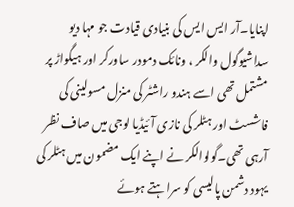اپنایا۔آر ایس ایس کی بنیادی قیادت جو مہا دیو سداشیوگول والکر ، ونائک دمودر ساورکر اور ہیگواڑ پر مشتمل تھی اسے ہندو راشٹر کی منزل مسولینی کی فاشسٹ اور ہٹلر کی نازی آئیڈیا لوجی میں صاف نظر آرہی تھی۔گولوالکر نے اپنے ایک مضمون میں ہٹلر کی یہود دشمن پالیسی کو سراہتے ہوئے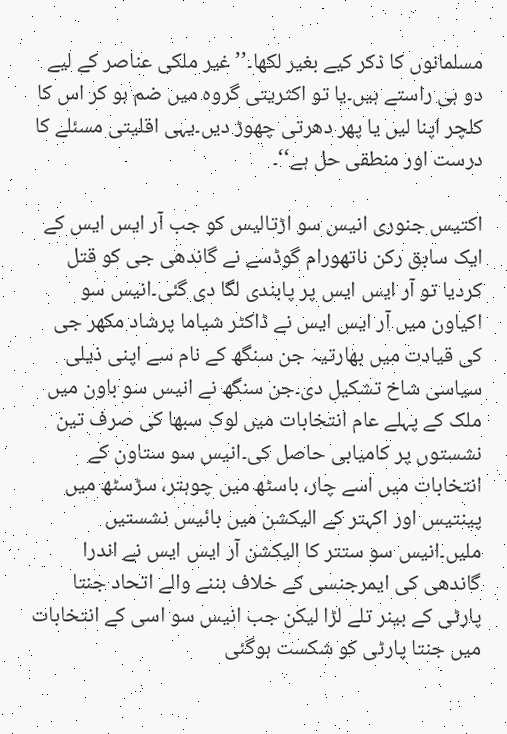مسلمانوں کا ذکر کیے بغیر لکھا۔’’ غیر ملکی عناصر کے لیے دو ہی راستے ہیں۔یا تو اکثریتی گروہ میں ضم ہو کر اس کا کلچر اپنا لیں یا پھر دھرتی چھوڑ دیں۔یہی اقلیتی مسئلے کا درست اور منطقی حل ہے‘‘۔

اکتیس جنوری انیس سو اڑتالیس کو جب آر ایس ایس کے ایک سابق رکن ناتھورام گوڈسے نے گاندھی جی کو قتل کردیا تو آر ایس ایس پر پابندی لگا دی گئی۔انیس سو اکیاون میں آر ایس ایس نے ڈاکٹر شیاما پرشاد مکھر جی کی قیادت میں بھارتیہ جن سنگھ کے نام سے اپنی ذیلی سیاسی شاخ تشکیل دی۔جن سنگھ نے انیس سو باون میں ملک کے پہلے عام انتخابات میں لوک سبھا کی صرف تین نشستوں پر کامیابی حاصل کی۔انیس سو ستاون کے انتخابات میں اسے چار، باسٹھ میں چوہتر، سڑسٹھ میں پینتیس اور اکہتر کے الیکشن میں بائیس نشستیں ملیں۔انیس سو ستتر کا الیکشن آر ایس ایس نے اندرا گاندھی کی ایمرجنسی کے خلاف بننے والے اتحاد جنتا پارٹی کے بینر تلے لڑا لیکن جب انیس سو اسی کے انتخابات میں جنتا پارٹی کو شکست ہوگئی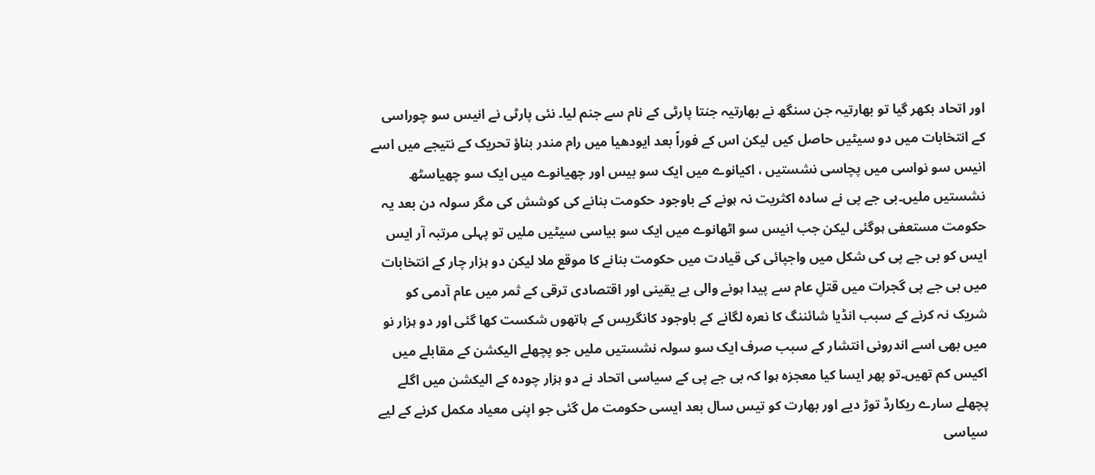اور اتحاد بکھر گیا تو بھارتیہ جن سنگھ نے بھارتیہ جنتا پارٹی کے نام سے جنم لیا۔ نئی پارٹی نے انیس سو چوراسی کے انتخابات میں دو سیٹیں حاصل کیں لیکن اس کے فوراً بعد ایودھیا میں رام مندر بناؤ تحریک کے نتیجے میں اسے انیس سو نواسی میں پچاسی نشستیں ، اکیانوے میں ایک سو بیس اور چھیانوے میں ایک سو چھیاسٹھ نشستیں ملیں۔بی جے پی نے سادہ اکثریت نہ ہونے کے باوجود حکومت بنانے کی کوشش کی مگر سولہ دن بعد یہ حکومت مستعفی ہوگئی لیکن جب انیس سو اٹھانوے میں ایک سو بیاسی سیٹیں ملیں تو پہلی مرتبہ آر ایس ایس کو بی جے پی کی شکل میں واجپائی کی قیادت میں حکومت بنانے کا موقع ملا لیکن دو ہزار چار کے انتخابات میں بی جے پی گجرات میں قتلِ عام سے پیدا ہونے والی بے یقینی اور اقتصادی ترقی کے ثمر میں عام آدمی کو شریک نہ کرنے کے سبب انڈیا شائننگ کا نعرہ لگانے کے باوجود کانگریس کے ہاتھوں شکست کھا گئی اور دو ہزار نو میں بھی اسے اندرونی انتشار کے سبب صرف ایک سو سولہ نشستیں ملیں جو پچھلے الیکشن کے مقابلے میں اکیس کم تھیں۔تو پھر ایسا کیا معجزہ ہوا کہ بی جے پی کے سیاسی اتحاد نے دو ہزار چودہ کے الیکشن میں اگلے پچھلے سارے ریکارڈ توڑ دیے اور بھارت کو تیس سال بعد ایسی حکومت مل گئی جو اپنی معیاد مکمل کرنے کے لیے سیاسی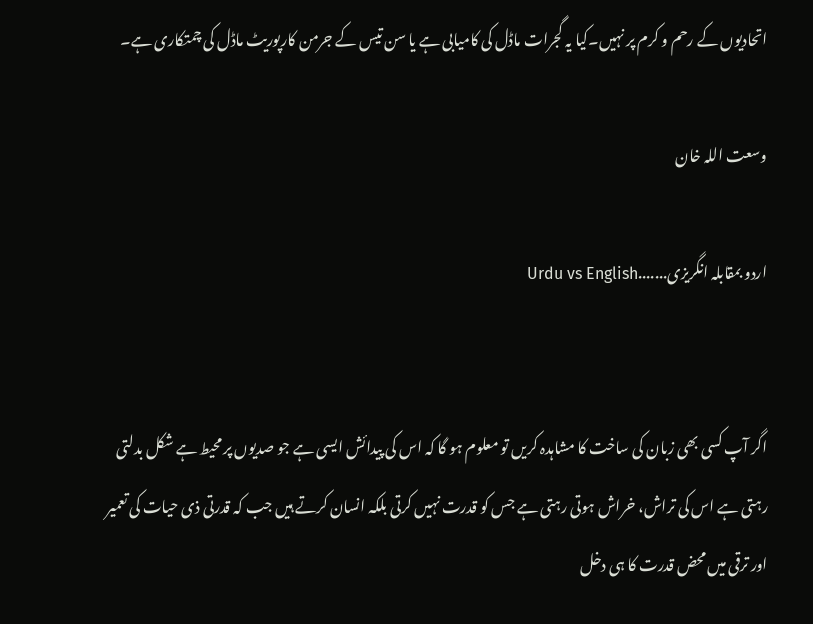اتحادیوں کے رحم و کرم پر نہیں۔کیا یہ گجرات ماڈل کی کامیابی ہے یا سن تیس کے جرمن کارپوریٹ ماڈل کی چمتکاری ہے۔

وسعت اللہ خان

اردو بمقابلہ انگریزی.......Urdu vs English


اگر آپ کسی بھی زبان کی ساخت کا مشاہدہ کریں تو معلوم ہو گا کہ اس کی پیدائش ایسی ہے جو صدیوں پر محیط ہے شکل بدلتی رہتی ہے اس کی تراش، خراش ہوتی رہتی ہے جس کو قدرت نہیں کرتی بلکہ انسان کرتے ہیں جب کہ قدرتی ذی حیات کی تعمیر اور ترقی میں محض قدرت کا ہی دخل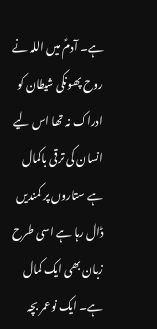ہے۔ آدمؑ میں اللہ نے روح پھونکی شیطان کو ادراک نہ تھا اس لیے انسان کی ترقی باکمال ہے ستاروں پر کمندیں ڈال رہا ہے اسی طرح زبان بھی ایک کمال ہے۔ ایک نوعمر بچہ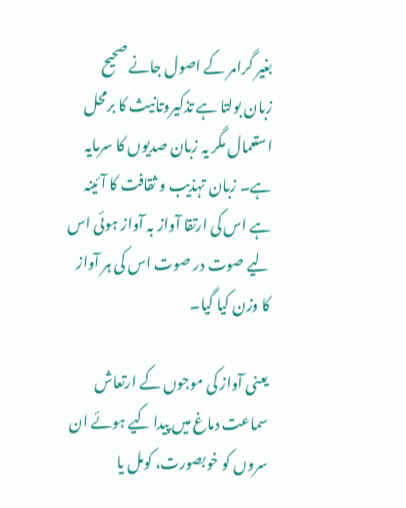بغیر گرامر کے اصول جانے صحیح زبان بولتا ہے تذکیروتانیث کا برمحل استعمال مگر یہ زبان صدیوں کا سرمایہ ہے۔ زبان تہذیب و ثقافت کا آئینہ ہے اس کی ارتقا آواز بہ آواز ہوئی اس لیے صوت در صوت اس کی ہر آواز کا وزن کیا گیا۔

یعنی آواز کی موجوں کے ارتعاش سماعت دماغ میں پیدا کیے ہوئے ان سروں کو خوبصورت، کومل یا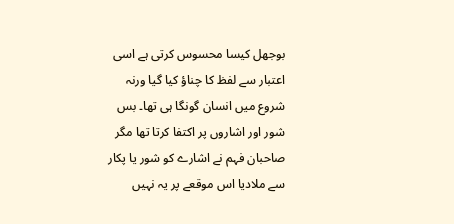بوجھل کیسا محسوس کرتی ہے اسی اعتبار سے لفظ کا چناؤ کیا گیا ورنہ شروع میں انسان گونگا ہی تھا۔ بس شور اور اشاروں پر اکتفا کرتا تھا مگر صاحبان فہم نے اشارے کو شور یا پکار سے ملادیا اس موقعے پر یہ نہیں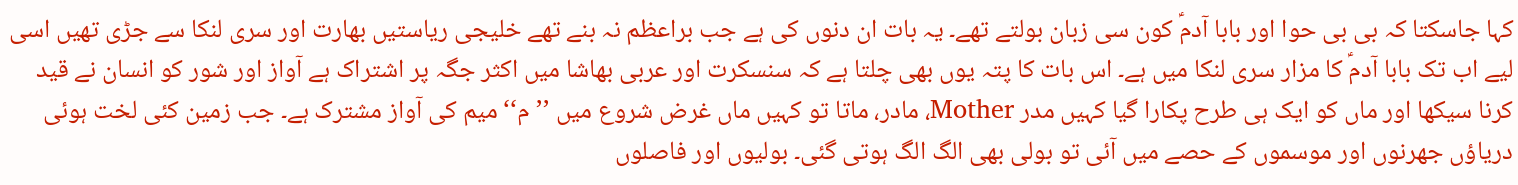کہا جاسکتا کہ بی بی حوا اور بابا آدمؑ کون سی زبان بولتے تھے۔ یہ بات ان دنوں کی ہے جب براعظم نہ بنے تھے خلیجی ریاستیں بھارت اور سری لنکا سے جڑی تھیں اسی لیے اب تک بابا آدمؑ کا مزار سری لنکا میں ہے۔ اس بات کا پتہ یوں بھی چلتا ہے کہ سنسکرت اور عربی بھاشا میں اکثر جگہ پر اشتراک ہے آواز اور شور کو انسان نے قید کرنا سیکھا اور ماں کو ایک ہی طرح پکارا گیا کہیں مدر Mother، مادر، ماتا تو کہیں ماں غرض شروع میں ’’م‘‘ میم کی آواز مشترک ہے۔ جب زمین کئی لخت ہوئی دریاؤں جھرنوں اور موسموں کے حصے میں آئی تو بولی بھی الگ الگ ہوتی گئی۔ بولیوں اور فاصلوں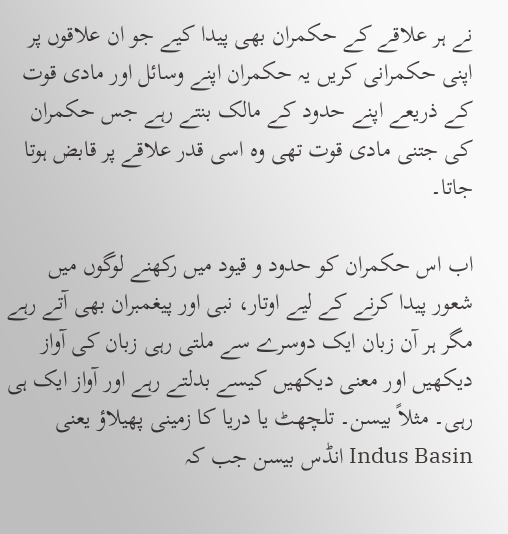نے ہر علاقے کے حکمران بھی پیدا کیے جو ان علاقوں پر اپنی حکمرانی کریں یہ حکمران اپنے وسائل اور مادی قوت کے ذریعے اپنے حدود کے مالک بنتے رہے جس حکمران کی جتنی مادی قوت تھی وہ اسی قدر علاقے پر قابض ہوتا جاتا۔

اب اس حکمران کو حدود و قیود میں رکھنے لوگوں میں شعور پیدا کرنے کے لیے اوتار، نبی اور پیغمبران بھی آتے رہے مگر ہر آن زبان ایک دوسرے سے ملتی رہی زبان کی آواز دیکھیں اور معنی دیکھیں کیسے بدلتے رہے اور آواز ایک ہی رہی۔ مثلاً بیسن۔ تلچھٹ یا دریا کا زمینی پھیلاؤ یعنی Indus Basin انڈس بیسن جب کہ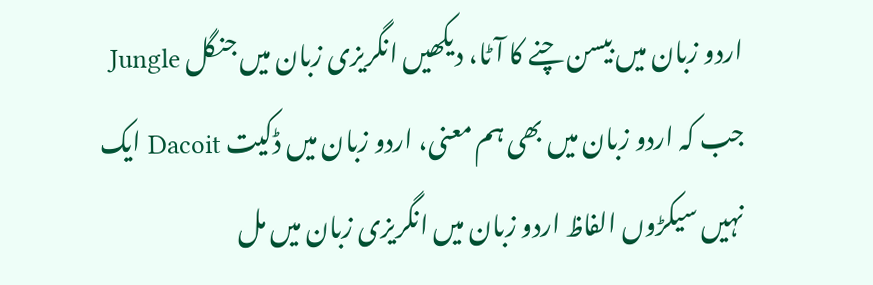اردو زبان میں بیسن چنے کا آٹا، دیکھیں انگریزی زبان میں جنگل Jungle جب کہ اردو زبان میں بھی ہم معنی، اردو زبان میں ڈکیت Dacoit ایک نہیں سیکڑوں الفاظ اردو زبان میں انگریزی زبان میں مل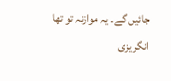جائیں گے۔ یہ موازنہ تو تھا انگریزی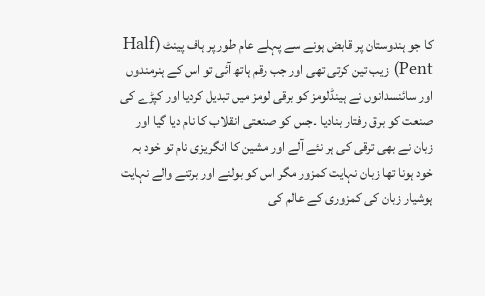کا جو ہندوستان پر قابض ہونے سے پہلے عام طور پر ہاف پینٹ (Half Pent) زیب تین کرتی تھی اور جب رقم ہاتھ آئی تو اس کے ہنرمندوں اور سائنسدانوں نے ہینڈلومز کو برقی لومز میں تبدیل کردیا اور کپڑے کی صنعت کو برق رفتار بنادیا ۔جس کو صنعتی انقلاب کا نام دیا گیا اور زبان نے بھی ترقی کی ہر نئے آلے اور مشین کا انگریزی نام تو خود بہ خود ہونا تھا زبان نہایت کمزور مگر اس کو بولنے اور برتنے والے نہایت ہوشیار زبان کی کمزوری کے عالم کی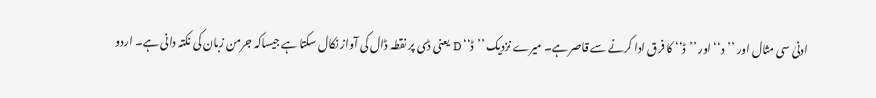ادنیٰ سی مثال اور ’’د‘‘ اور ’’ڈ‘‘ کا فرق ادا کرنے سے قاصر ہے۔ میرے نزدیک ’’ڈ‘‘ D یعنی ڈی پر نقطہ ڈال کی آواز نکال سکتا ہے جیساکہ جرمن زبان کی نکتہ دانی ہے۔ اردو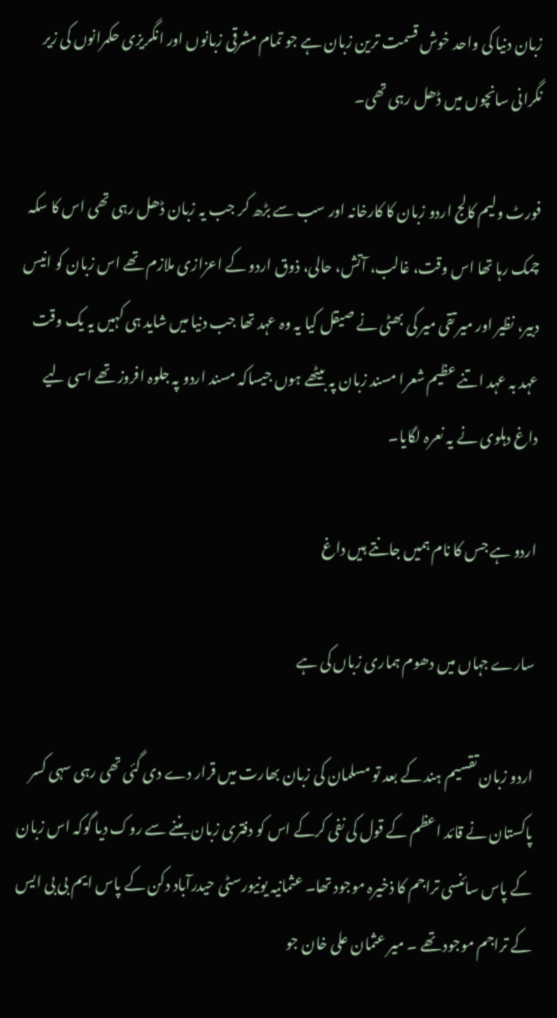زبان دنیا کی واحد خوش قسمت ترین زبان ہے جو تمام مشرقی زبانوں اور انگریزی حکمرانوں کی زیر نگرانی سانچوں میں ڈھل رہی تھی۔

فورٹ ولیم کالج اردو زبان کا کارخانہ اور سب سے بڑھ کر جب یہ زبان ڈھل رہی تھی اس کا سکہ چمک رہا تھا اس وقت، غالب، آتش، حالی، ذوق اردو کے اعزازی ملازم تھے اس زبان کو انیس دبیر، نظیر اور میر تقی میر کی بھٹی نے صیقل کیا یہ وہ عہد تھا جب دنیا میں شاید ہی کہیں یہ یک وقت عہد بہ عہد اتنے عظیم شعرا مسند زبان پہ بیٹھے ہوں جیساکہ مسند اردو پہ جلوہ افروز تھے اسی لیے داغ دہلوی نے یہ نعرہ لگایا۔

اردو ہے جس کا نام ہمیں جانتے ہیں داغ

سارے جہاں میں دھوم ہماری زباں کی ہے

اردو زبان تقسیم ہند کے بعد تو مسلمان کی زبان بھارت میں قرار دے دی گئی تھی رہی سہی کسر پاکستان نے قائد اعظم کے قول کی نفی کرکے اس کو دفتری زبان بننے سے روک دیا گوکہ اس زبان کے پاس سائنسی تراجم کا ذخیرہ موجود تھا۔ عثمانیہ یونیورسٹی حیدرآباد دکن کے پاس ایم بی بی ایس کے تراجم موجود تھے ۔ میر عثمان علی خان جو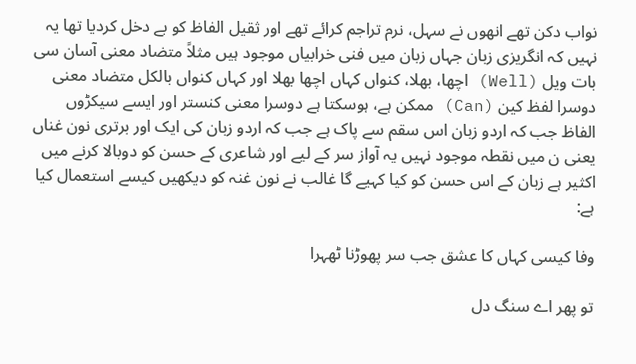نواب دکن تھے انھوں نے سہل، نرم تراجم کرائے تھے اور ثقیل الفاظ کو بے دخل کردیا تھا یہ نہیں کہ انگریزی زبان جہاں زبان میں فنی خرابیاں موجود ہیں مثلاً متضاد معنی آسان سی بات ویل (Well) اچھا، بھلا، کنواں کہاں اچھا بھلا اور کہاں کنواں بالکل متضاد معنی دوسرا لفظ کین (Can) ممکن ہے، ہوسکتا ہے دوسرا معنی کنستر اور ایسے سیکڑوں الفاظ جب کہ اردو زبان اس سقم سے پاک ہے جب کہ اردو زبان کی ایک اور برتری نون غناں یعنی ن میں نقطہ موجود نہیں یہ آواز سر کے لیے اور شاعری کے حسن کو دوبالا کرنے میں اکثیر ہے زبان کے اس حسن کو کیا کہیے گا غالب نے نون غنہ کو دیکھیں کیسے استعمال کیا ہے:

وفا کیسی کہاں کا عشق جب سر پھوڑنا ٹھہرا

تو پھر اے سنگ دل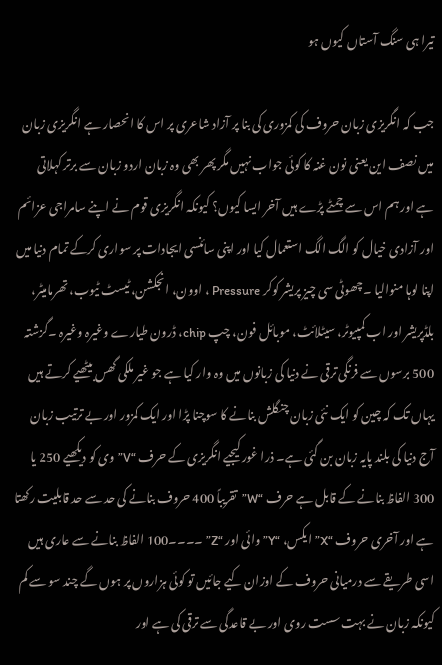تیرا ہی سنگ آستاں کیوں ہو

جب کہ انگریزی زبان حروف کی کمزوری کی بنا پر آزاد شاعری پر اس کا انحصار ہے انگریزی زبان میں نصف این یعنی نون غنہ کا کوئی جواب نہیں مگر پھر بھی وہ زبان اردو زبان سے برتر کہلاتی ہے اور ہم اس سے چمٹے پڑے ہیں آخر ایسا کیوں؟ کیونکہ انگریزی قوم نے اپنے سامراجی عزائم اور آزادی خیال کو الگ الگ استعمال کیا اور اپنی سائنسی ایجادات پر سواری کرکے تمام دنیا میں اپنا لوہا منوالیا ۔چھوٹی سی چیز پریشر کوکر Pressure ، اوون، انجکشن، ٹیسٹ ٹیوب، تھرمامیٹر، بلڈپریشر اور اب کمپیوٹر، سیٹلائٹ، موبائل فون، چپ chip، ڈرون طیارے وغیرہ وغیرہ ۔گزشتہ 500 برسوں سے فرنگی ترقی نے دنیا کی زبانوں میں وہ وار کیا ہے جو غیر ملکی گھس بیٹھیے کرتے ہیں یہاں تک کہ چین کو ایک نئی زبان چنگلش بنانے کا سوچنا پڑا اور ایک کمزور اور بے ترتیب زبان آج دنیا کی بلند پایہ زبان بن گئی ہے۔ ذرا غور کیجیے انگریزی کے حرف “V” وی کو دیکھیے 250 یا 300 الفاظ بنانے کے قابل ہے حرف “W”تقریباً 400 حروف بنانے کی حد سے حد قابلیت رکھتا ہے اور آخری حروف “X” ایکس، “Y” وائی اور “Z” ۔۔۔۔100 الفاظ بنانے سے عاری ہیں اسی طریقے سے درمیانی حروف کے اوزان کیے جائیں تو کوئی ہزاروں پر ہوں گے چند سو سے کم کیونکہ زبان نے بہت سست روی اور بے قاعدگی سے ترقی کی ہے اور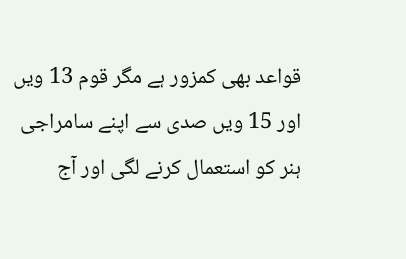قواعد بھی کمزور ہے مگر قوم 13 ویں اور 15 ویں صدی سے اپنے سامراجی ہنر کو استعمال کرنے لگی اور آج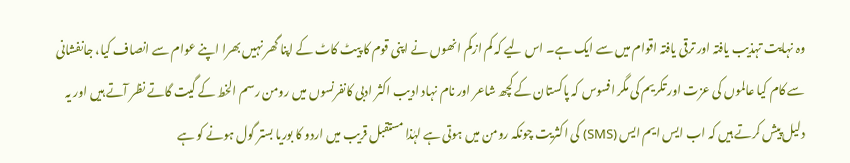وہ نہایت تہذیب یافتہ اور ترقی یافتہ اقوام میں سے ایک ہے۔ اس لیے کہ کم ازکم انھوں نے اپنی قوم کا پیٹ کاٹ کے اپنا گھر نہیں بھرا اپنے عوام سے انصاف کیا، جانفشانی سے کام کیا عالموں کی عزت اور تکریم کی مگر افسوس کہ پاکستان کے کچھ شاعر اور نام نہاد ادیب اکثر ادبی کانفرنسوں میں رومن رسم الخط کے گیت گاتے نظر آتے ہیں اور یہ دلیل پیش کرتے ہیں کہ اب ایس ایم ایس (SMS) کی اکثریت چونکہ رومن میں ہوتی ہے لہٰذا مستقبل قریب میں اردو کا بوریا بستر گول ہونے کو ہے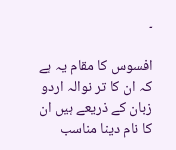۔

افسوس کا مقام یہ ہے کہ ان کا تر نوالہ اردو زبان کے ذریعے ہیں ان کا نام دینا مناسب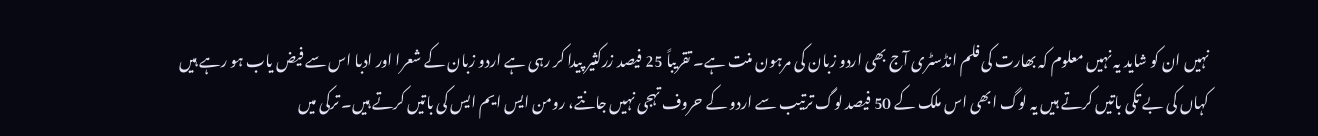نہیں ان کو شاید یہ نہیں معلوم کہ بھارت کی فلم انڈسٹری آج بھی اردو زبان کی مرہون منت ہے۔ تقریباً 25 فیصد زرکثیر پیدا کر رہی ہے اردو زبان کے شعرا اور ادبا اس سے فیض یاب ہو رہے ہیں کہاں کی بے تکی باتیں کرتے ہیں یہ لوگ ابھی اس ملک کے 50 فیصد لوگ ترتیب سے اردو کے حروف تہجی نہیں جانتے، رومن ایس ایم ایس کی باتیں کرتے ہیں۔ ترکی میں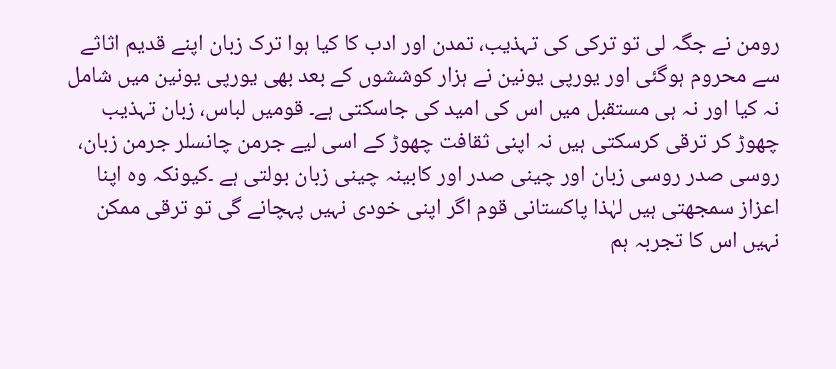رومن نے جگہ لی تو ترکی کی تہذیب، تمدن اور ادب کا کیا ہوا ترک زبان اپنے قدیم اثاثے سے محروم ہوگئی اور یورپی یونین نے ہزار کوششوں کے بعد بھی یورپی یونین میں شامل نہ کیا اور نہ ہی مستقبل میں اس کی امید کی جاسکتی ہے۔ قومیں لباس، زبان تہذیب چھوڑ کر ترقی کرسکتی ہیں نہ اپنی ثقافت چھوڑ کے اسی لیے جرمن چانسلر جرمن زبان، روسی صدر روسی زبان اور چینی صدر اور کابینہ چینی زبان بولتی ہے ۔کیونکہ وہ اپنا اعزاز سمجھتی ہیں لہٰذا پاکستانی قوم اگر اپنی خودی نہیں پہچانے گی تو ترقی ممکن نہیں اس کا تجربہ ہم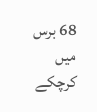68 برس میں کرچکے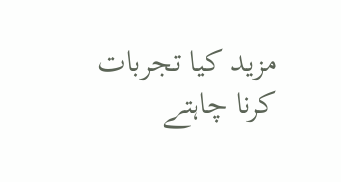مزید کیا تجربات کرنا چاہتے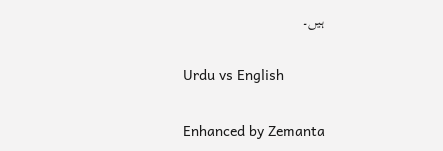ہیں۔

Urdu vs English

Enhanced by Zemanta